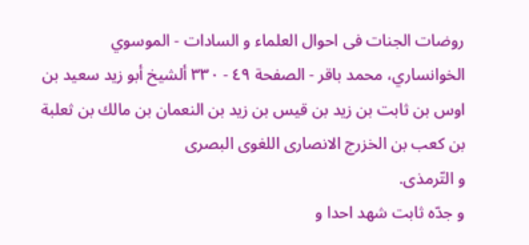روضات الجنات فی احوال العلماء و السادات - الموسوي الخوانساري، محمد باقر - الصفحة ٤٩ - ٣٣٠ ألشيخ أبو زيد سعيد بن اوس بن ثابت بن زيد بن قيس بن زيد بن النعمان بن مالك بن ثعلبة بن كعب بن الخزرج الانصارى اللغوى البصرى
و التّرمذى.
و جدّه ثابت شهد احدا و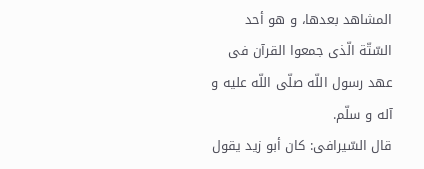المشاهد بعدها، و هو أحد السّتّة الّذى جمعوا القرآن فى عهد رسول اللّه صلّى اللّه عليه و آله و سلّم.
قال السّيرافى: كان أبو زيد يقول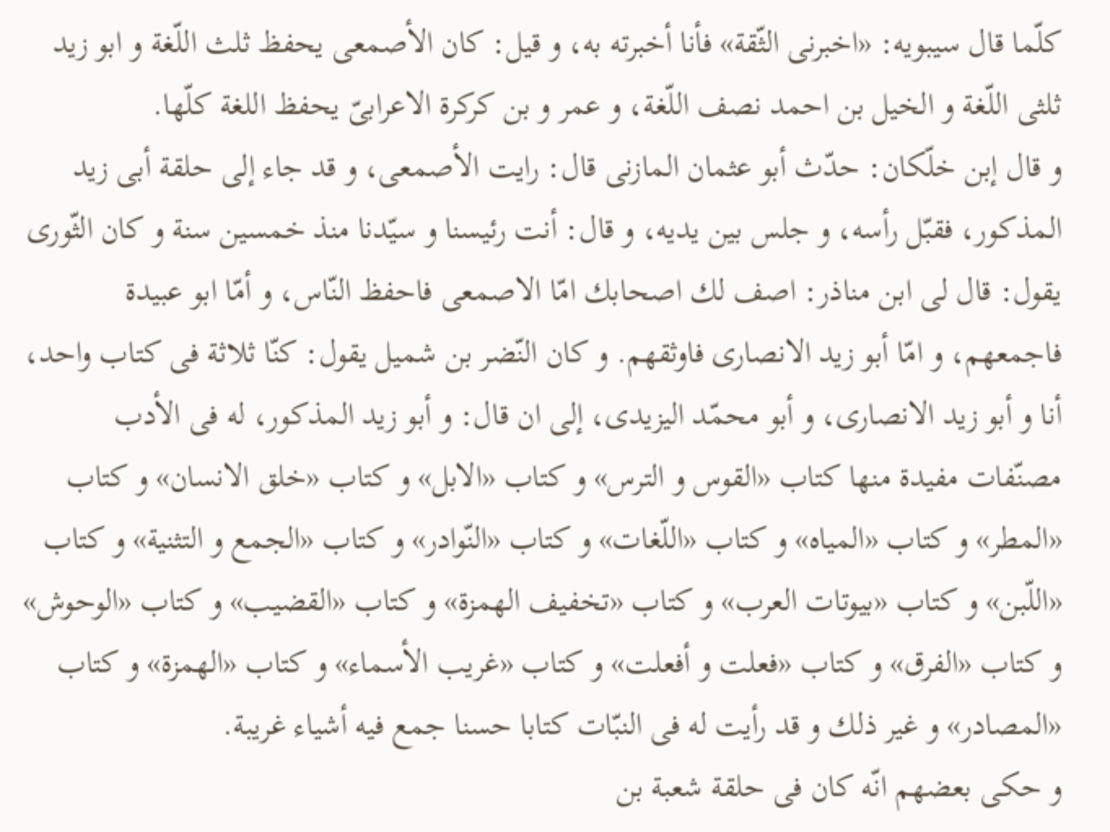كلّما قال سيبويه: «اخبرنى الثّقة» فأنا أخبرته به، و قيل: كان الأصمعى يحفظ ثلث اللّغة و ابو زيد ثلثى اللّغة و الخيل بن احمد نصف اللّغة، و عمر و بن كركرة الاعرابىّ يحفظ اللغة كلّها.
و قال إبن خلّكان: حدّث أبو عثمان المازنى قال: رايت الأصمعى، و قد جاء إلى حلقة أبى زيد المذكور، فقبّل رأسه، و جلس بين يديه، و قال: أنت رئيسنا و سيّدنا منذ خمسين سنة و كان الثّورى يقول: قال لى ابن مناذر: اصف لك اصحابك امّا الاصمعى فاحفظ النّاس، و أمّا ابو عبيدة فاجمعهم، و امّا أبو زيد الانصارى فاوثقهم. و كان النّضر بن شميل يقول: كنّا ثلاثة فى كتاب واحد، أنا و أبو زيد الانصارى، و أبو محمّد اليزيدى، إلى ان قال: و أبو زيد المذكور، له فى الأدب مصنّفات مفيدة منها كتاب «القوس و الترس» و كتاب «الابل» و كتاب «خلق الانسان» و كتاب «المطر» و كتاب «المياه» و كتاب «اللّغات» و كتاب «النّوادر» و كتاب «الجمع و التثنية» و كتاب «اللّبن» و كتاب «بيوتات العرب» و كتاب «تخفيف الهمزة» و كتاب «القضيب» و كتاب «الوحوش» و كتاب «الفرق» و كتاب «فعلت و أفعلت» و كتاب «غريب الأسماء» و كتاب «الهمزة» و كتاب «المصادر» و غير ذلك و قد رأيت له فى النبّات كتابا حسنا جمع فيه أشياء غريبة.
و حكى بعضهم انّه كان فى حلقة شعبة بن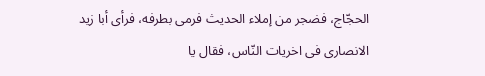الحجّاج، فضجر من إملاء الحديث فرمى بطرفه، فرأى أبا زيد الانصارى فى اخريات النّاس، فقال يا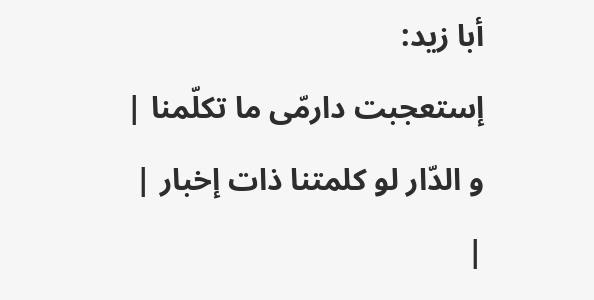أبا زيد:
إستعجبت دارمّى ما تكلّمنا |
و الدّار لو كلمتنا ذات إخبار |
|